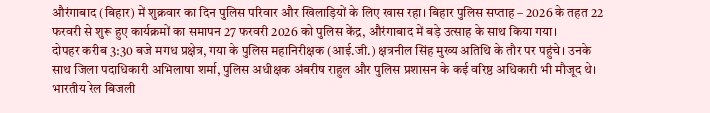औरंगाबाद (बिहार) में शुक्रवार का दिन पुलिस परिवार और खिलाड़ियों के लिए खास रहा। बिहार पुलिस सप्ताह – 2026 के तहत 22 फरवरी से शुरू हुए कार्यक्रमों का समापन 27 फरवरी 2026 को पुलिस केंद्र, औरंगाबाद में बड़े उत्साह के साथ किया गया।
दोपहर करीब 3:30 बजे मगध प्रक्षेत्र, गया के पुलिस महानिरीक्षक (आई.जी.) क्षत्रनील सिंह मुख्य अतिथि के तौर पर पहुंचे। उनके साथ जिला पदाधिकारी अभिलाषा शर्मा, पुलिस अधीक्षक अंबरीष राहुल और पुलिस प्रशासन के कई वरिष्ठ अधिकारी भी मौजूद थे। भारतीय रेल बिजली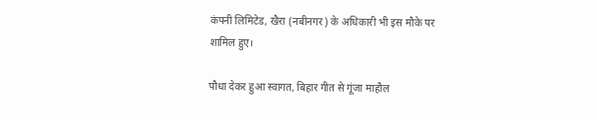कंपनी लिमिटेड, खैरा (नबीनगर) के अधिकारी भी इस मौके पर शामिल हुए।

पौधा देकर हुआ स्वागत, बिहार गीत से गूंजा माहौल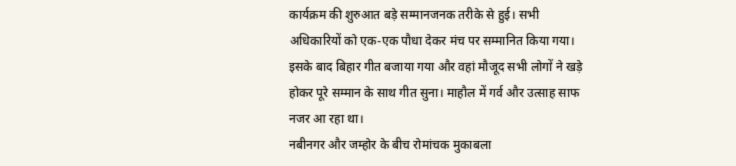कार्यक्रम की शुरुआत बड़े सम्मानजनक तरीके से हुई। सभी अधिकारियों को एक-एक पौधा देकर मंच पर सम्मानित किया गया। इसके बाद बिहार गीत बजाया गया और वहां मौजूद सभी लोगों ने खड़े होकर पूरे सम्मान के साथ गीत सुना। माहौल में गर्व और उत्साह साफ नजर आ रहा था।
नबीनगर और जम्होर के बीच रोमांचक मुकाबला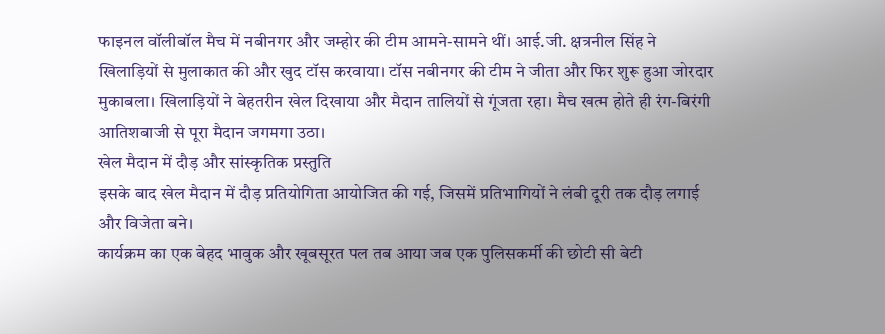फाइनल वॉलीबॉल मैच में नबीनगर और जम्होर की टीम आमने-सामने थीं। आई.जी. क्षत्रनील सिंह ने खिलाड़ियों से मुलाकात की और खुद टॉस करवाया। टॉस नबीनगर की टीम ने जीता और फिर शुरू हुआ जोरदार मुकाबला। खिलाड़ियों ने बेहतरीन खेल दिखाया और मैदान तालियों से गूंजता रहा। मैच खत्म होते ही रंग-बिरंगी आतिशबाजी से पूरा मैदान जगमगा उठा।
खेल मैदान में दौड़ और सांस्कृतिक प्रस्तुति
इसके बाद खेल मैदान में दौड़ प्रतियोगिता आयोजित की गई, जिसमें प्रतिभागियों ने लंबी दूरी तक दौड़ लगाई और विजेता बने।
कार्यक्रम का एक बेहद भावुक और खूबसूरत पल तब आया जब एक पुलिसकर्मी की छोटी सी बेटी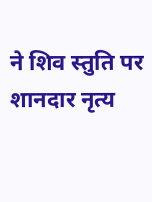ने शिव स्तुति पर शानदार नृत्य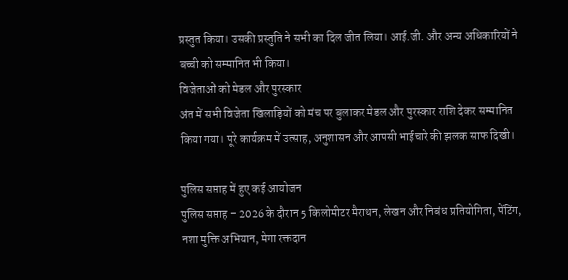प्रस्तुत किया। उसकी प्रस्तुति ने सभी का दिल जीत लिया। आई.जी. और अन्य अधिकारियों ने बच्ची को सम्मानित भी किया।
विजेताओं को मेडल और पुरस्कार
अंत में सभी विजेता खिलाड़ियों को मंच पर बुलाकर मेडल और पुरस्कार राशि देकर सम्मानित किया गया। पूरे कार्यक्रम में उत्साह, अनुशासन और आपसी भाईचारे की झलक साफ दिखी।

पुलिस सप्ताह में हुए कई आयोजन
पुलिस सप्ताह – 2026 के दौरान 5 किलोमीटर मैराथन, लेखन और निबंध प्रतियोगिता, पेंटिंग, नशा मुक्ति अभियान, मेगा रक्तदान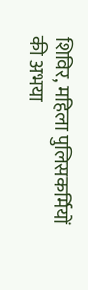शिविर, महिला पुलिसकर्मियों की अभया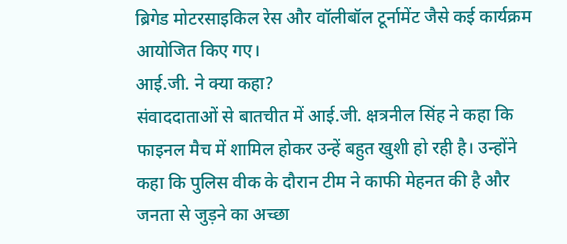ब्रिगेड मोटरसाइकिल रेस और वॉलीबॉल टूर्नामेंट जैसे कई कार्यक्रम आयोजित किए गए।
आई.जी. ने क्या कहा?
संवाददाताओं से बातचीत में आई.जी. क्षत्रनील सिंह ने कहा कि फाइनल मैच में शामिल होकर उन्हें बहुत खुशी हो रही है। उन्होंने कहा कि पुलिस वीक के दौरान टीम ने काफी मेहनत की है और जनता से जुड़ने का अच्छा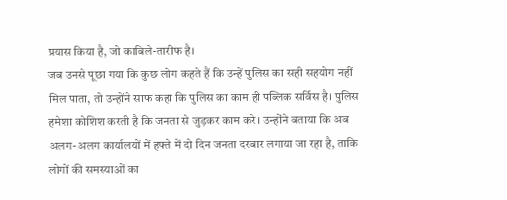प्रयास किया है, जो काबिले-तारीफ है।
जब उनसे पूछा गया कि कुछ लोग कहते हैं कि उन्हें पुलिस का सही सहयोग नहीं मिल पाता, तो उन्होंने साफ कहा कि पुलिस का काम ही पब्लिक सर्विस है। पुलिस हमेशा कोशिश करती है कि जनता से जुड़कर काम करे। उन्होंने बताया कि अब अलग-अलग कार्यालयों में हफ्ते में दो दिन जनता दरबार लगाया जा रहा है, ताकि लोगों की समस्याओं का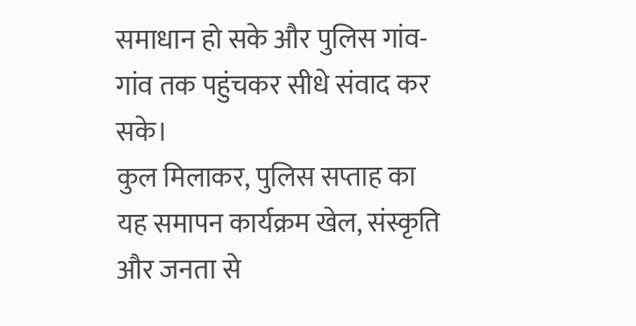समाधान हो सके और पुलिस गांव-गांव तक पहुंचकर सीधे संवाद कर सके।
कुल मिलाकर, पुलिस सप्ताह का यह समापन कार्यक्रम खेल, संस्कृति और जनता से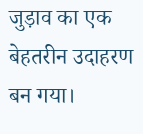जुड़ाव का एक बेहतरीन उदाहरण बन गया।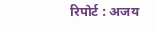रिपोर्ट : अजय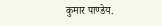कुमार पाण्डेय.